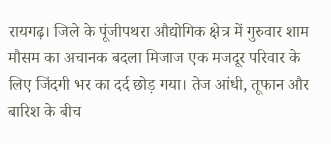रायगढ़। जिले के पूंजीपथरा औद्योगिक क्षेत्र में गुरुवार शाम मौसम का अचानक बदला मिजाज एक मजदूर परिवार के लिए जिंदगी भर का दर्द छोड़ गया। तेज आंधी, तूफान और बारिश के बीच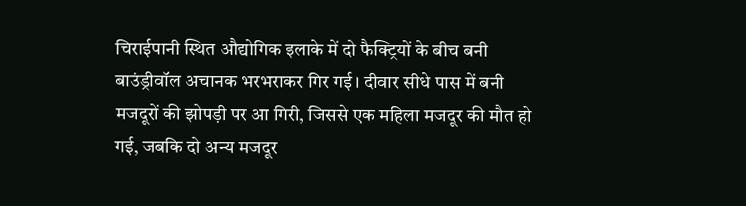चिराईपानी स्थित औद्योगिक इलाके में दो फैक्ट्रियों के बीच बनी बाउंड्रीवॉल अचानक भरभराकर गिर गई। दीवार सीधे पास में बनी मजदूरों की झोपड़ी पर आ गिरी, जिससे एक महिला मजदूर की मौत हो गई, जबकि दो अन्य मजदूर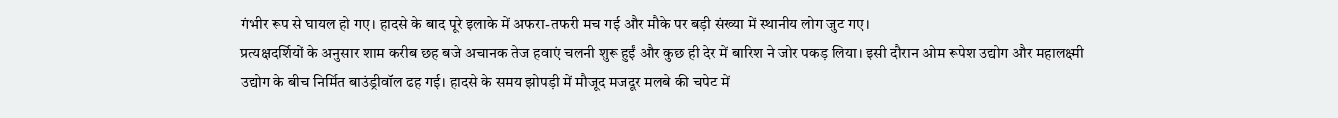गंभीर रूप से घायल हो गए। हादसे के बाद पूरे इलाके में अफरा-तफरी मच गई और मौके पर बड़ी संख्या में स्थानीय लोग जुट गए।
प्रत्यक्षदर्शियों के अनुसार शाम करीब छह बजे अचानक तेज हवाएं चलनी शुरू हुईं और कुछ ही देर में बारिश ने जोर पकड़ लिया। इसी दौरान ओम रूपेश उद्योग और महालक्ष्मी उद्योग के बीच निर्मित बाउंड्रीवॉल ढह गई। हादसे के समय झोपड़ी में मौजूद मजदूर मलबे की चपेट में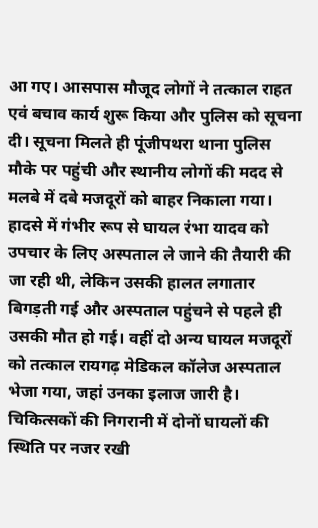आ गए। आसपास मौजूद लोगों ने तत्काल राहत एवं बचाव कार्य शुरू किया और पुलिस को सूचना दी। सूचना मिलते ही पूंजीपथरा थाना पुलिस मौके पर पहुंची और स्थानीय लोगों की मदद से मलबे में दबे मजदूरों को बाहर निकाला गया।
हादसे में गंभीर रूप से घायल रंभा यादव को उपचार के लिए अस्पताल ले जाने की तैयारी की जा रही थी, लेकिन उसकी हालत लगातार बिगड़ती गई और अस्पताल पहुंचने से पहले ही उसकी मौत हो गई। वहीं दो अन्य घायल मजदूरों को तत्काल रायगढ़ मेडिकल कॉलेज अस्पताल भेजा गया, जहां उनका इलाज जारी है। चिकित्सकों की निगरानी में दोनों घायलों की स्थिति पर नजर रखी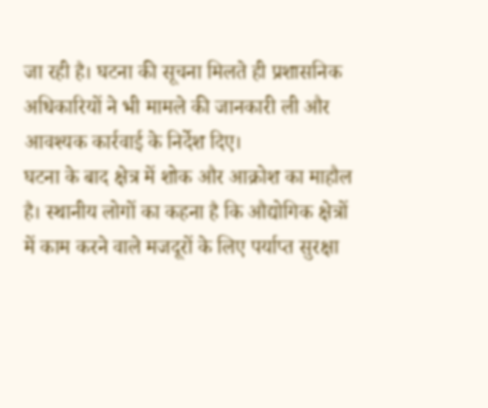जा रही है। घटना की सूचना मिलते ही प्रशासनिक अधिकारियों ने भी मामले की जानकारी ली और आवश्यक कार्रवाई के निर्देश दिए।
घटना के बाद क्षेत्र में शोक और आक्रोश का माहौल है। स्थानीय लोगों का कहना है कि औद्योगिक क्षेत्रों में काम करने वाले मजदूरों के लिए पर्याप्त सुरक्षा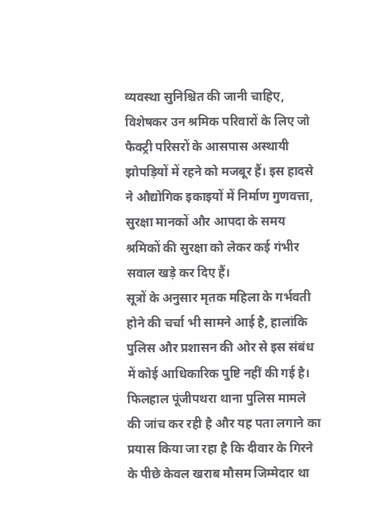व्यवस्था सुनिश्चित की जानी चाहिए, विशेषकर उन श्रमिक परिवारों के लिए जो फैक्ट्री परिसरों के आसपास अस्थायी झोपड़ियों में रहने को मजबूर हैं। इस हादसे ने औद्योगिक इकाइयों में निर्माण गुणवत्ता, सुरक्षा मानकों और आपदा के समय श्रमिकों की सुरक्षा को लेकर कई गंभीर सवाल खड़े कर दिए हैं।
सूत्रों के अनुसार मृतक महिला के गर्भवती होने की चर्चा भी सामने आई है, हालांकि पुलिस और प्रशासन की ओर से इस संबंध में कोई आधिकारिक पुष्टि नहीं की गई है। फिलहाल पूंजीपथरा थाना पुलिस मामले की जांच कर रही है और यह पता लगाने का प्रयास किया जा रहा है कि दीवार के गिरने के पीछे केवल खराब मौसम जिम्मेदार था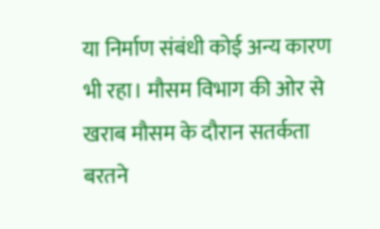या निर्माण संबंधी कोई अन्य कारण भी रहा। मौसम विभाग की ओर से खराब मौसम के दौरान सतर्कता बरतने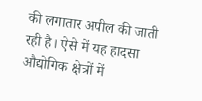की लगातार अपील की जाती रही है। ऐसे में यह हादसा औद्योगिक क्षेत्रों में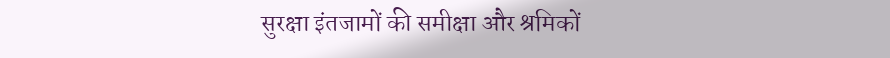सुरक्षा इंतजामों की समीक्षा और श्रमिकों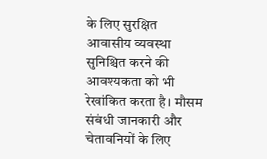के लिए सुरक्षित आवासीय व्यवस्था सुनिश्चित करने की आवश्यकता को भी रेखांकित करता है। मौसम संबंधी जानकारी और चेतावनियों के लिए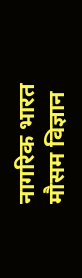नागरिक भारत मौसम विज्ञान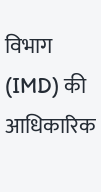विभाग (IMD) की आधिकारिक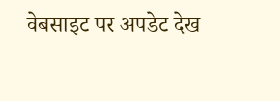वेबसाइट पर अपडेट देख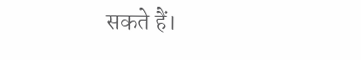सकते हैं।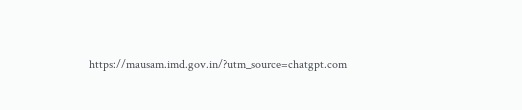https://mausam.imd.gov.in/?utm_source=chatgpt.com